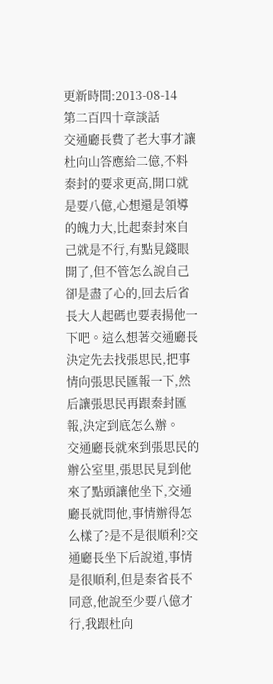更新時間:2013-08-14
第二百四十章談話
交通廳長費了老大事才讓杜向山答應給二億,不料秦封的要求更高,開口就是要八億,心想還是領導的魄力大,比起秦封來自己就是不行,有點見錢眼開了,但不管怎么說自己卻是盡了心的,回去后省長大人起碼也要表揚他一下吧。這么想著交通廳長決定先去找張思民,把事情向張思民匯報一下,然后讓張思民再跟秦封匯報,決定到底怎么辦。
交通廳長就來到張思民的辦公室里,張思民見到他來了點頭讓他坐下,交通廳長就問他,事情辦得怎么樣了?是不是很順利?交通廳長坐下后說道,事情是很順利,但是秦省長不同意,他說至少要八億才行,我跟杜向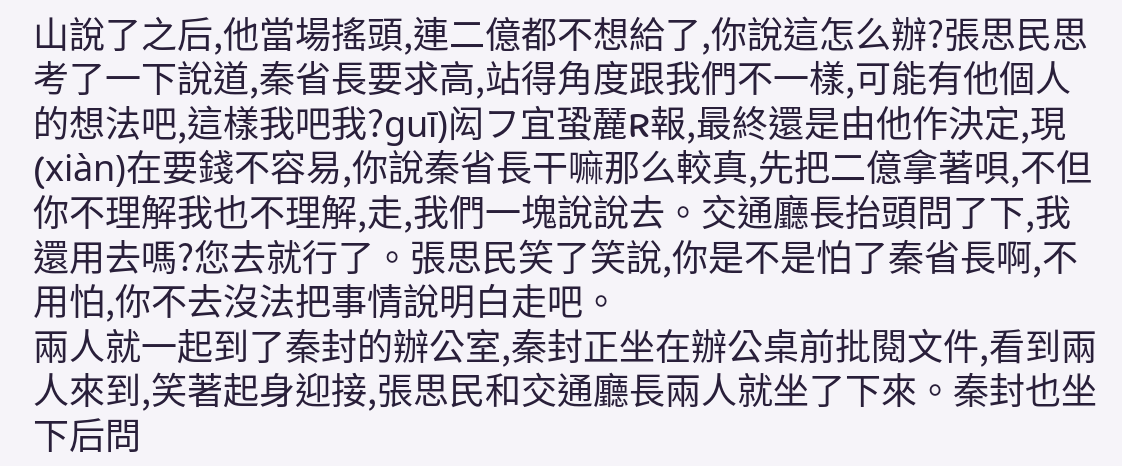山說了之后,他當場搖頭,連二億都不想給了,你說這怎么辦?張思民思考了一下說道,秦省長要求高,站得角度跟我們不一樣,可能有他個人的想法吧,這樣我吧我?guī)闳フ宜蛩麉R報,最終還是由他作決定,現(xiàn)在要錢不容易,你說秦省長干嘛那么較真,先把二億拿著唄,不但你不理解我也不理解,走,我們一塊說說去。交通廳長抬頭問了下,我還用去嗎?您去就行了。張思民笑了笑說,你是不是怕了秦省長啊,不用怕,你不去沒法把事情說明白走吧。
兩人就一起到了秦封的辦公室,秦封正坐在辦公桌前批閱文件,看到兩人來到,笑著起身迎接,張思民和交通廳長兩人就坐了下來。秦封也坐下后問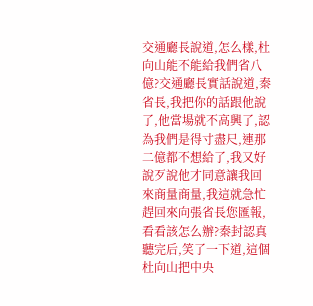交通廳長說道,怎么樣,杜向山能不能給我們省八億?交通廳長實話說道,秦省長,我把你的話跟他說了,他當場就不高興了,認為我們是得寸盡尺,連那二億都不想給了,我又好說歹說他才同意讓我回來商量商量,我這就急忙趕回來向張省長您匯報,看看該怎么辦?秦封認真聽完后,笑了一下道,這個杜向山把中央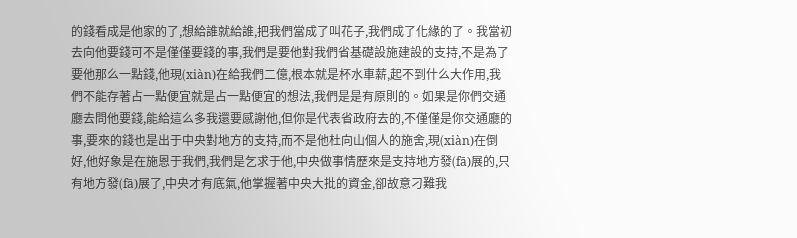的錢看成是他家的了,想給誰就給誰,把我們當成了叫花子,我們成了化緣的了。我當初去向他要錢可不是僅僅要錢的事,我們是要他對我們省基礎設施建設的支持,不是為了要他那么一點錢,他現(xiàn)在給我們二億,根本就是杯水車薪,起不到什么大作用,我們不能存著占一點便宜就是占一點便宜的想法,我們是是有原則的。如果是你們交通廳去問他要錢,能給這么多我還要感謝他,但你是代表省政府去的,不僅僅是你交通廳的事,要來的錢也是出于中央對地方的支持,而不是他杜向山個人的施舍,現(xiàn)在倒好,他好象是在施恩于我們,我們是乞求于他,中央做事情歷來是支持地方發(fā)展的,只有地方發(fā)展了,中央才有底氣,他掌握著中央大批的資金,卻故意刁難我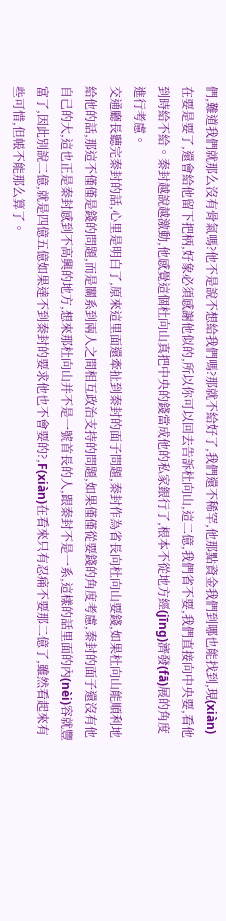們,難道我們就那么沒有骨氣嗎?他不是說不想給我們嗎?那就不給好了,我們還不稀罕,他那點資金我們到哪也能找到,現(xiàn)在要是要了,還會給他留下把柄,好象必須感謝他似的,所以你可以回去告訴杜向山,這二億,我們省不要,我們直接向中央要,看他到時給不給。秦封越說越激動,他感覺這個杜向山真把中央的錢當成他的私家銀行了,根本不從地方經(jīng)濟發(fā)展的角度進行考慮。
交通廳長聽完秦封的話,心里是明白了,原來這里面還牽扯到秦封的面子問題,秦封作為省長向杜向山要錢,如果杜向山能順利地給他的話,那這不僅僅是錢的問題,而是關系到兩人之間相互政治支持的問題,如果僅僅從要錢的角度考慮,秦封的面子還沒有他自己的大,這也正是秦封感到不高興的地方,想來那杜向山并不是一號首長的人,跟秦封不是一系,這樣的話里面的內(nèi)容就豐富了,因此別說二億,就是四億五億如果達不到秦封的要求他也不會要的?,F(xiàn)在看來只有忍痛不要那二億了,雖然看起來有些可惜,但帳不能那么算了。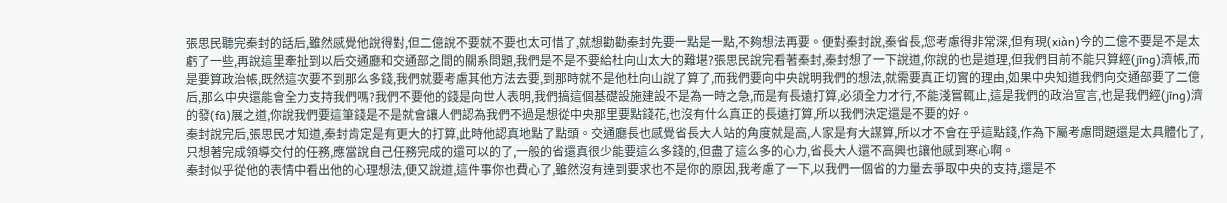張思民聽完秦封的話后,雖然感覺他說得對,但二億說不要就不要也太可惜了,就想勸勸秦封先要一點是一點,不夠想法再要。便對秦封說,秦省長,您考慮得非常深,但有現(xiàn)今的二億不要是不是太虧了一些,再說這里牽扯到以后交通廳和交通部之間的關系問題,我們是不是不要給杜向山太大的難堪?張思民說完看著秦封,秦封想了一下說道,你說的也是道理,但我們目前不能只算經(jīng)濟帳,而是要算政治帳,既然這次要不到那么多錢,我們就要考慮其他方法去要,到那時就不是他杜向山說了算了,而我們要向中央說明我們的想法,就需要真正切實的理由,如果中央知道我們向交通部要了二億后,那么中央還能會全力支持我們嗎?我們不要他的錢是向世人表明,我們搞這個基礎設施建設不是為一時之急,而是有長遠打算,必須全力才行,不能淺嘗輒止,這是我們的政治宣言,也是我們經(jīng)濟的發(fā)展之道,你說我們要這筆錢是不是就會讓人們認為我們不過是想從中央那里要點錢花,也沒有什么真正的長遠打算,所以我們決定還是不要的好。
秦封說完后,張思民才知道,秦封肯定是有更大的打算,此時他認真地點了點頭。交通廳長也感覺省長大人站的角度就是高,人家是有大謀算,所以才不會在乎這點錢,作為下屬考慮問題還是太具體化了,只想著完成領導交付的任務,應當說自己任務完成的還可以的了,一般的省還真很少能要這么多錢的,但盡了這么多的心力,省長大人還不高興也讓他感到寒心啊。
秦封似乎從他的表情中看出他的心理想法,便又說道,這件事你也費心了,雖然沒有達到要求也不是你的原因,我考慮了一下,以我們一個省的力量去爭取中央的支持,還是不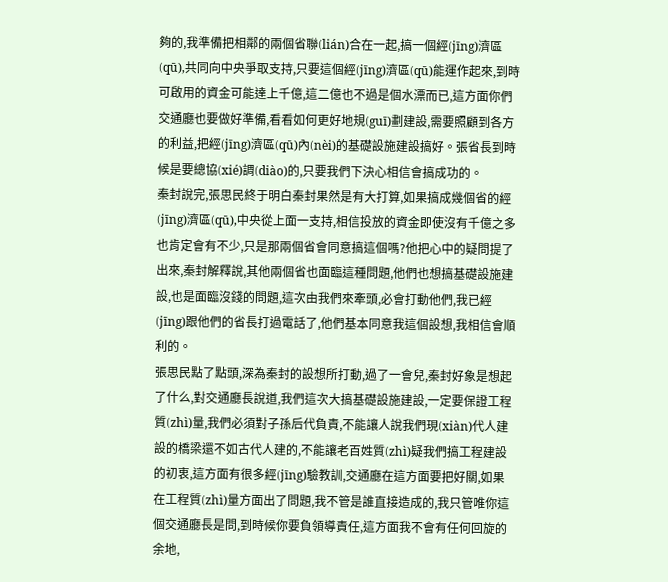夠的,我準備把相鄰的兩個省聯(lián)合在一起,搞一個經(jīng)濟區(qū),共同向中央爭取支持,只要這個經(jīng)濟區(qū)能運作起來,到時可啟用的資金可能達上千億,這二億也不過是個水漂而已,這方面你們交通廳也要做好準備,看看如何更好地規(guī)劃建設,需要照顧到各方的利益,把經(jīng)濟區(qū)內(nèi)的基礎設施建設搞好。張省長到時候是要總協(xié)調(diào)的,只要我們下決心相信會搞成功的。
秦封說完,張思民終于明白秦封果然是有大打算,如果搞成幾個省的經(jīng)濟區(qū),中央從上面一支持,相信投放的資金即使沒有千億之多也肯定會有不少,只是那兩個省會同意搞這個嗎?他把心中的疑問提了出來,秦封解釋說,其他兩個省也面臨這種問題,他們也想搞基礎設施建設,也是面臨沒錢的問題,這次由我們來牽頭,必會打動他們,我已經(jīng)跟他們的省長打過電話了,他們基本同意我這個設想,我相信會順利的。
張思民點了點頭,深為秦封的設想所打動,過了一會兒,秦封好象是想起了什么,對交通廳長說道,我們這次大搞基礎設施建設,一定要保證工程質(zhì)量,我們必須對子孫后代負責,不能讓人說我們現(xiàn)代人建設的橋梁還不如古代人建的,不能讓老百姓質(zhì)疑我們搞工程建設的初衷,這方面有很多經(jīng)驗教訓,交通廳在這方面要把好關,如果在工程質(zhì)量方面出了問題,我不管是誰直接造成的,我只管唯你這個交通廳長是問,到時候你要負領導責任,這方面我不會有任何回旋的余地,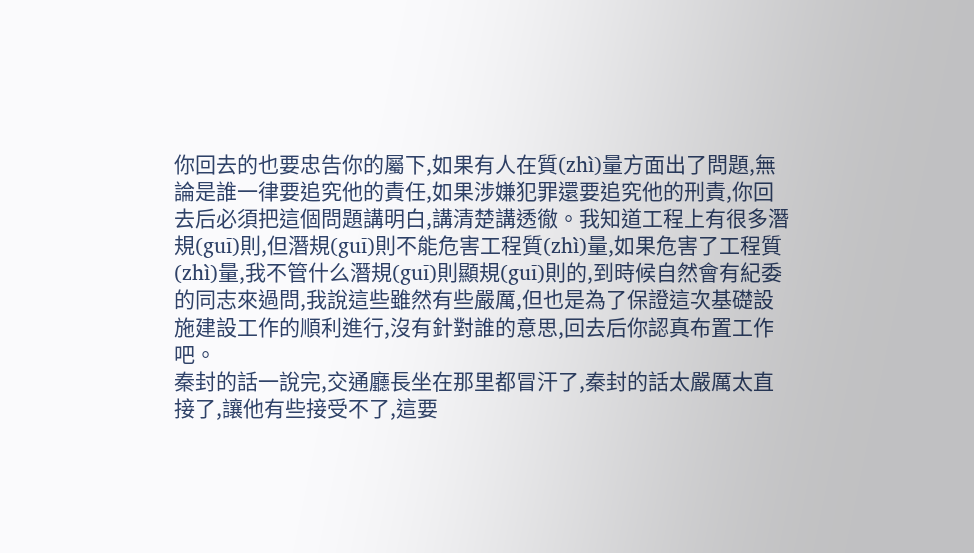你回去的也要忠告你的屬下,如果有人在質(zhì)量方面出了問題,無論是誰一律要追究他的責任,如果涉嫌犯罪還要追究他的刑責,你回去后必須把這個問題講明白,講清楚講透徹。我知道工程上有很多潛規(guī)則,但潛規(guī)則不能危害工程質(zhì)量,如果危害了工程質(zhì)量,我不管什么潛規(guī)則顯規(guī)則的,到時候自然會有紀委的同志來過問,我說這些雖然有些嚴厲,但也是為了保證這次基礎設施建設工作的順利進行,沒有針對誰的意思,回去后你認真布置工作吧。
秦封的話一說完,交通廳長坐在那里都冒汗了,秦封的話太嚴厲太直接了,讓他有些接受不了,這要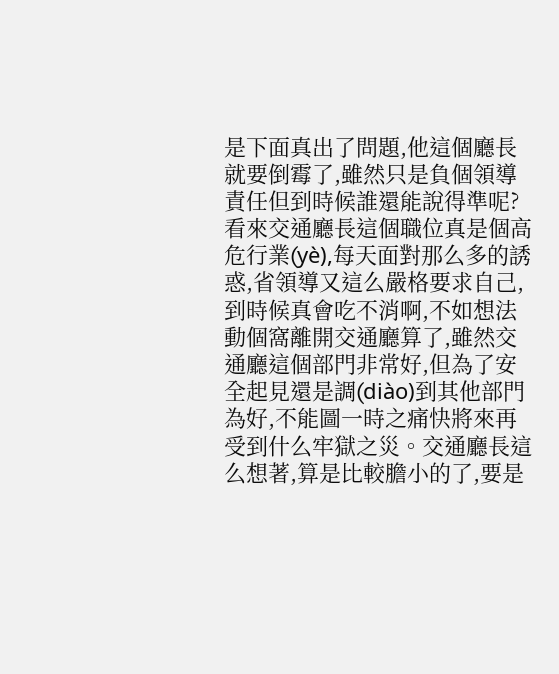是下面真出了問題,他這個廳長就要倒霉了,雖然只是負個領導責任但到時候誰還能說得準呢?看來交通廳長這個職位真是個高危行業(yè),每天面對那么多的誘惑,省領導又這么嚴格要求自己,到時候真會吃不消啊,不如想法動個窩離開交通廳算了,雖然交通廳這個部門非常好,但為了安全起見還是調(diào)到其他部門為好,不能圖一時之痛快將來再受到什么牢獄之災。交通廳長這么想著,算是比較膽小的了,要是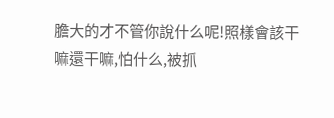膽大的才不管你說什么呢!照樣會該干嘛還干嘛,怕什么,被抓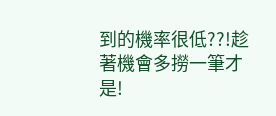到的機率很低??!趁著機會多撈一筆才是!